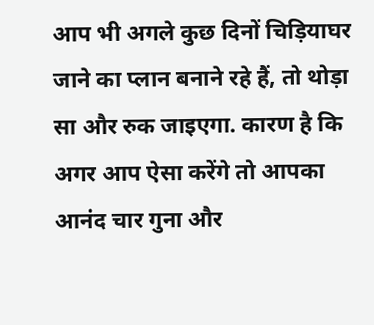आप भी अगले कुछ दिनों चिड़ियाघर जाने का प्‍लान बनाने रहे हैं, तो थोड़ा सा और रुक जाइएगा. कारण है कि अगर आप ऐसा करेंगे तो आपका आनंद चार गुना और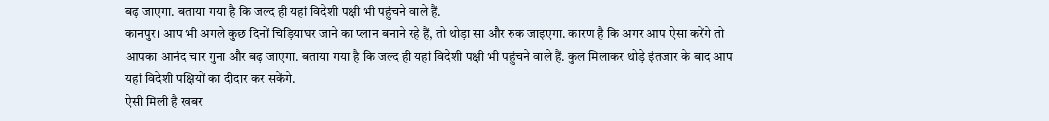बढ़ जाएगा. बताया गया है कि जल्द ही यहां विदेशी पक्षी भी पहुंचने वाले हैं.
कानपुर। आप भी अगले कुछ दिनों चिड़ियाघर जाने का प्लान बनाने रहे हैं, तो थोड़ा सा और रुक जाइएगा. कारण है कि अगर आप ऐसा करेंगे तो आपका आनंद चार गुना और बढ़ जाएगा. बताया गया है कि जल्द ही यहां विदेशी पक्षी भी पहुंचने वाले हैं. कुल मिलाकर थोड़े इंतजार के बाद आप यहां विदेशी पक्षियों का दीदार कर सकेंगे.
ऐसी मिली है खबर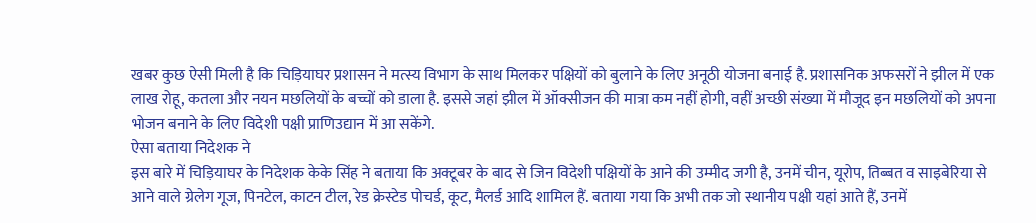खबर कुछ ऐसी मिली है कि चिड़ियाघर प्रशासन ने मत्स्य विभाग के साथ मिलकर पक्षियों को बुलाने के लिए अनूठी योजना बनाई है. प्रशासनिक अफसरों ने झील में एक लाख रोहू, कतला और नयन मछलियों के बच्चों को डाला है. इससे जहां झील में ऑक्सीजन की मात्रा कम नहीं होगी, वहीं अच्छी संख्या में मौजूद इन मछलियों को अपना भोजन बनाने के लिए विदेशी पक्षी प्राणिउद्यान में आ सकेंगे.
ऐसा बताया निदेशक ने
इस बारे में चिड़ियाघर के निदेशक केके सिंह ने बताया कि अक्टूबर के बाद से जिन विदेशी पक्षियों के आने की उम्मीद जगी है, उनमें चीन, यूरोप, तिब्बत व साइबेरिया से आने वाले ग्रेलेग गूज, पिनटेल, काटन टील, रेड क्रेस्टेड पोचर्ड, कूट, मैलर्ड आदि शामिल हैं. बताया गया कि अभी तक जो स्थानीय पक्षी यहां आते हैं, उनमें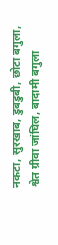नकटा, सुरखाब, डुबडुबी, छोटा बगुला, श्वेत ग्रीवा जांघिल, बादामी बगुला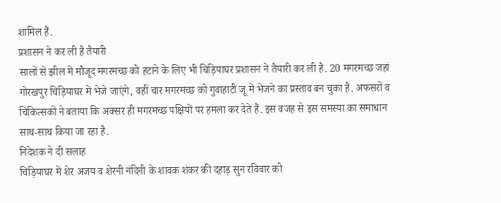शामिल हैं.
प्रशासन ने कर ली है तैयारी
सालों से झील में मौजूद मगरमच्छ को हटाने के लिए भी चिड़ियाघर प्रशासन ने तैयारी कर ली है. 20 मगरमच्छ जहां गोरखपुर चिड़ियाघर में भेजे जाएंगे, वहीं चार मगरमच्छ को गुवाहाटी जू में भेजने का प्रस्ताव बन चुका है. अफसरों व चिकित्सकों ने बताया कि अक्सर ही मगरमच्छ पक्षियों पर हमला कर देते हैं. इस वजह से इस समस्या का समाधान साथ-साथ किया जा रहा है.
निदेशक ने दी सलाह
चिड़ियाघर में शेर अजय व शेरनी नंदिनी के शावक शंकर की दहाड़ सुन रविवार को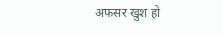अफसर खुश हो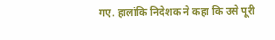गए. हालांकि निदेशक ने कहा कि उसे पूरी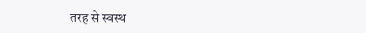तरह से स्वस्थ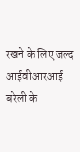रखने के लिए जल्द आईवीआरआई बरेली के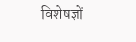विशेषज्ञों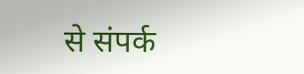से संपर्क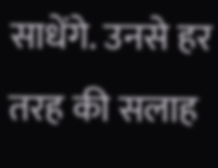साधेंगे. उनसे हर तरह की सलाह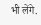भी लेंगे.